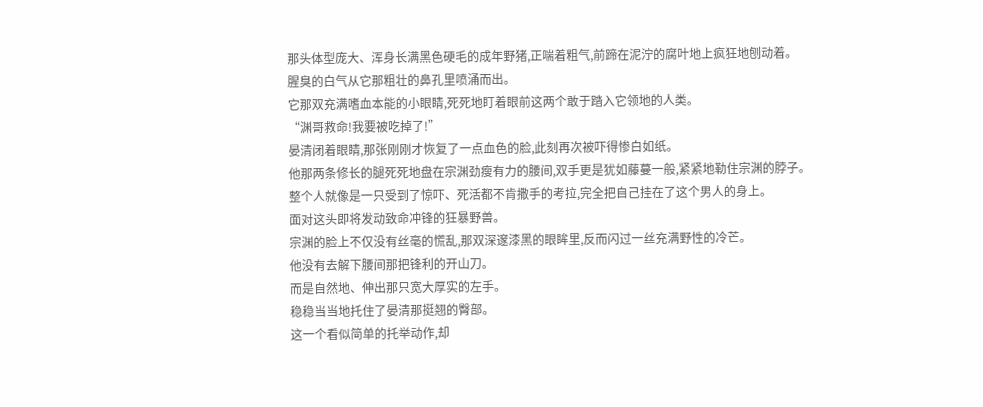那头体型庞大、浑身长满黑色硬毛的成年野猪,正喘着粗气,前蹄在泥泞的腐叶地上疯狂地刨动着。
腥臭的白气从它那粗壮的鼻孔里喷涌而出。
它那双充满嗜血本能的小眼睛,死死地盯着眼前这两个敢于踏入它领地的人类。
“渊哥救命!我要被吃掉了!”
晏清闭着眼睛,那张刚刚才恢复了一点血色的脸,此刻再次被吓得惨白如纸。
他那两条修长的腿死死地盘在宗渊劲瘦有力的腰间,双手更是犹如藤蔓一般,紧紧地勒住宗渊的脖子。
整个人就像是一只受到了惊吓、死活都不肯撒手的考拉,完全把自己挂在了这个男人的身上。
面对这头即将发动致命冲锋的狂暴野兽。
宗渊的脸上不仅没有丝毫的慌乱,那双深邃漆黑的眼眸里,反而闪过一丝充满野性的冷芒。
他没有去解下腰间那把锋利的开山刀。
而是自然地、伸出那只宽大厚实的左手。
稳稳当当地托住了晏清那挺翘的臀部。
这一个看似简单的托举动作,却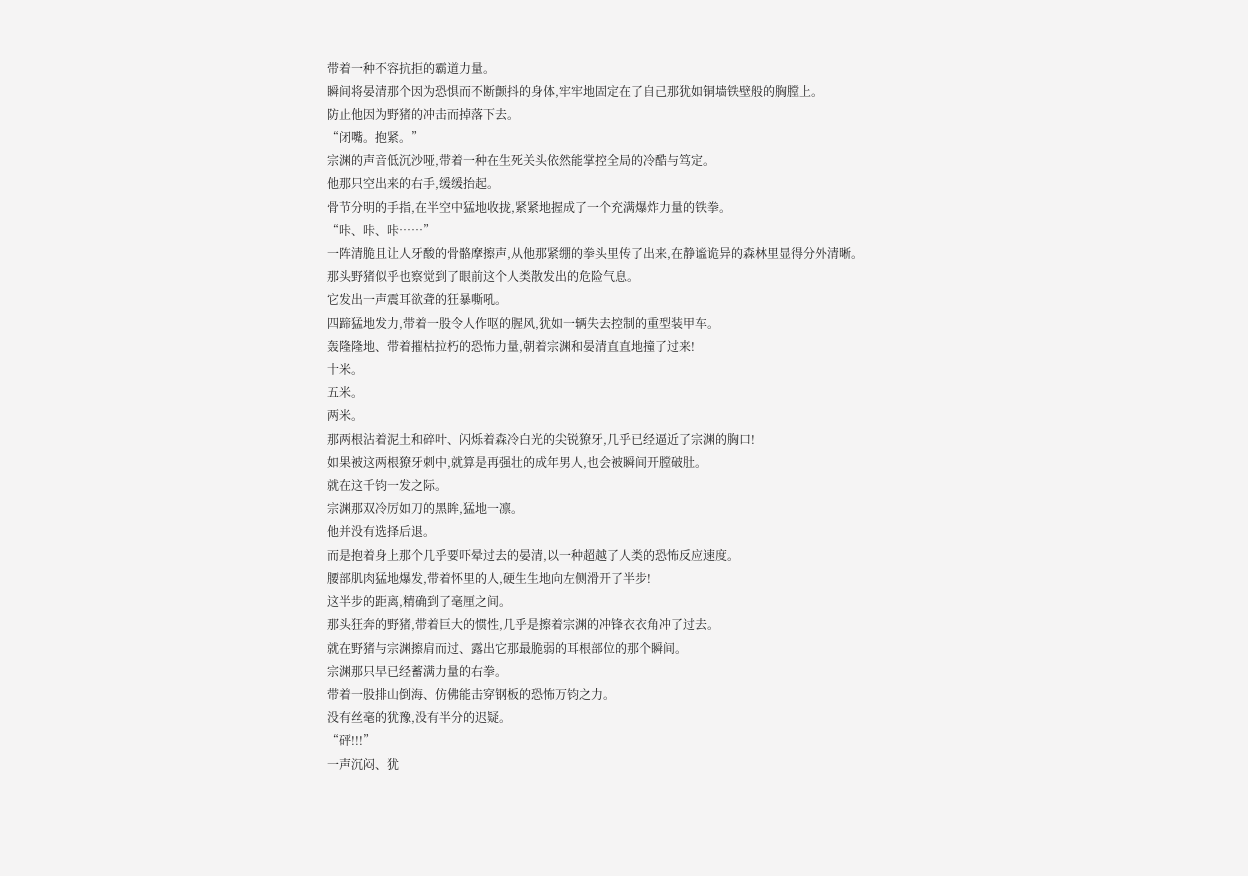带着一种不容抗拒的霸道力量。
瞬间将晏清那个因为恐惧而不断颤抖的身体,牢牢地固定在了自己那犹如铜墙铁壁般的胸膛上。
防止他因为野猪的冲击而掉落下去。
“闭嘴。抱紧。”
宗渊的声音低沉沙哑,带着一种在生死关头依然能掌控全局的冷酷与笃定。
他那只空出来的右手,缓缓抬起。
骨节分明的手指,在半空中猛地收拢,紧紧地握成了一个充满爆炸力量的铁拳。
“咔、咔、咔……”
一阵清脆且让人牙酸的骨骼摩擦声,从他那紧绷的拳头里传了出来,在静谧诡异的森林里显得分外清晰。
那头野猪似乎也察觉到了眼前这个人类散发出的危险气息。
它发出一声震耳欲聋的狂暴嘶吼。
四蹄猛地发力,带着一股令人作呕的腥风,犹如一辆失去控制的重型装甲车。
轰隆隆地、带着摧枯拉朽的恐怖力量,朝着宗渊和晏清直直地撞了过来!
十米。
五米。
两米。
那两根沾着泥土和碎叶、闪烁着森冷白光的尖锐獠牙,几乎已经逼近了宗渊的胸口!
如果被这两根獠牙刺中,就算是再强壮的成年男人,也会被瞬间开膛破肚。
就在这千钧一发之际。
宗渊那双冷厉如刀的黑眸,猛地一凛。
他并没有选择后退。
而是抱着身上那个几乎要吓晕过去的晏清,以一种超越了人类的恐怖反应速度。
腰部肌肉猛地爆发,带着怀里的人,硬生生地向左侧滑开了半步!
这半步的距离,精确到了毫厘之间。
那头狂奔的野猪,带着巨大的惯性,几乎是擦着宗渊的冲锋衣衣角冲了过去。
就在野猪与宗渊擦肩而过、露出它那最脆弱的耳根部位的那个瞬间。
宗渊那只早已经蓄满力量的右拳。
带着一股排山倒海、仿佛能击穿钢板的恐怖万钧之力。
没有丝毫的犹豫,没有半分的迟疑。
“砰!!!”
一声沉闷、犹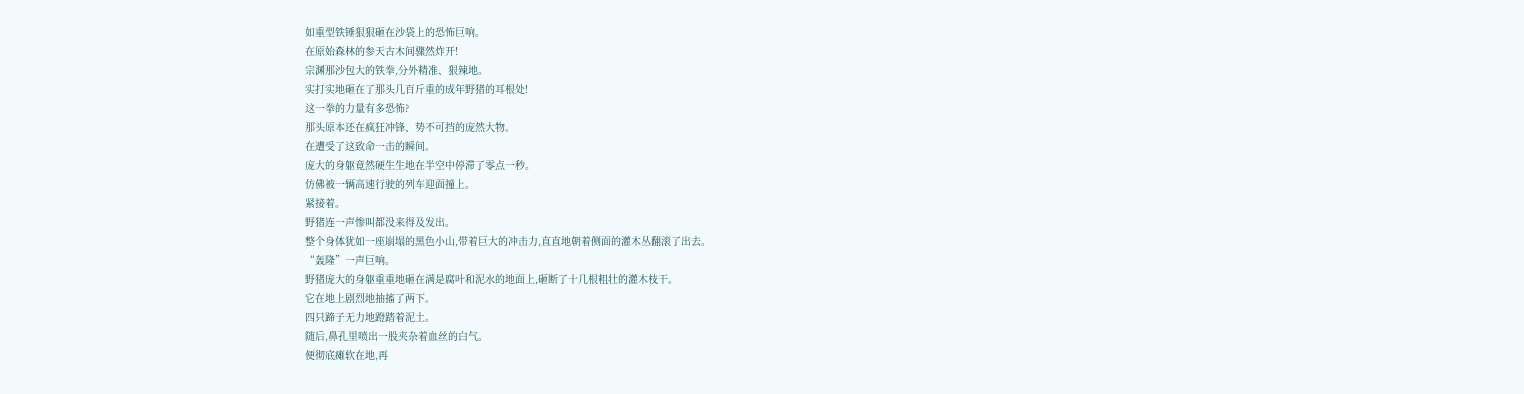如重型铁锤狠狠砸在沙袋上的恐怖巨响。
在原始森林的参天古木间骤然炸开!
宗渊那沙包大的铁拳,分外精准、狠辣地。
实打实地砸在了那头几百斤重的成年野猪的耳根处!
这一拳的力量有多恐怖?
那头原本还在疯狂冲锋、势不可挡的庞然大物。
在遭受了这致命一击的瞬间。
庞大的身躯竟然硬生生地在半空中停滞了零点一秒。
仿佛被一辆高速行驶的列车迎面撞上。
紧接着。
野猪连一声惨叫都没来得及发出。
整个身体犹如一座崩塌的黑色小山,带着巨大的冲击力,直直地朝着侧面的灌木丛翻滚了出去。
“轰隆”一声巨响。
野猪庞大的身躯重重地砸在满是腐叶和泥水的地面上,砸断了十几根粗壮的灌木枝干。
它在地上剧烈地抽搐了两下。
四只蹄子无力地蹬踏着泥土。
随后,鼻孔里喷出一股夹杂着血丝的白气。
便彻底瘫软在地,再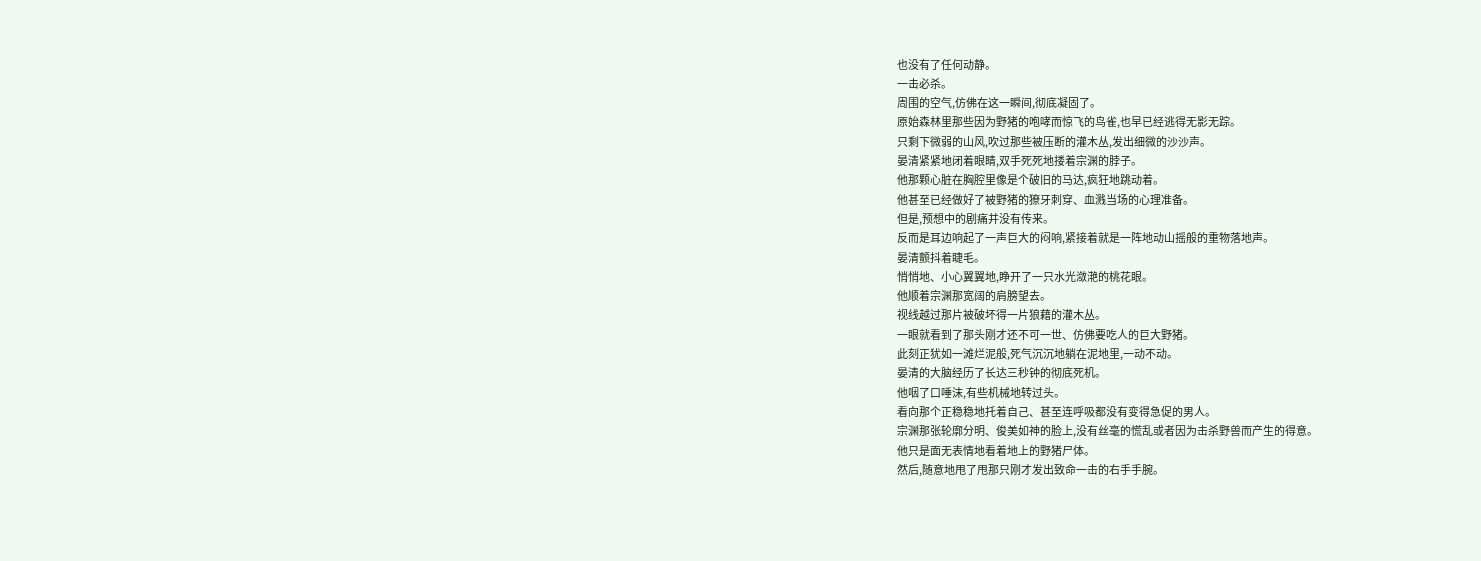也没有了任何动静。
一击必杀。
周围的空气,仿佛在这一瞬间,彻底凝固了。
原始森林里那些因为野猪的咆哮而惊飞的鸟雀,也早已经逃得无影无踪。
只剩下微弱的山风,吹过那些被压断的灌木丛,发出细微的沙沙声。
晏清紧紧地闭着眼睛,双手死死地搂着宗渊的脖子。
他那颗心脏在胸腔里像是个破旧的马达,疯狂地跳动着。
他甚至已经做好了被野猪的獠牙刺穿、血溅当场的心理准备。
但是,预想中的剧痛并没有传来。
反而是耳边响起了一声巨大的闷响,紧接着就是一阵地动山摇般的重物落地声。
晏清颤抖着睫毛。
悄悄地、小心翼翼地,睁开了一只水光潋滟的桃花眼。
他顺着宗渊那宽阔的肩膀望去。
视线越过那片被破坏得一片狼藉的灌木丛。
一眼就看到了那头刚才还不可一世、仿佛要吃人的巨大野猪。
此刻正犹如一滩烂泥般,死气沉沉地躺在泥地里,一动不动。
晏清的大脑经历了长达三秒钟的彻底死机。
他咽了口唾沫,有些机械地转过头。
看向那个正稳稳地托着自己、甚至连呼吸都没有变得急促的男人。
宗渊那张轮廓分明、俊美如神的脸上,没有丝毫的慌乱或者因为击杀野兽而产生的得意。
他只是面无表情地看着地上的野猪尸体。
然后,随意地甩了甩那只刚才发出致命一击的右手手腕。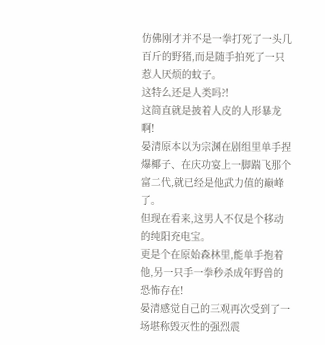仿佛刚才并不是一拳打死了一头几百斤的野猪,而是随手拍死了一只惹人厌烦的蚊子。
这特么还是人类吗?!
这简直就是披着人皮的人形暴龙啊!
晏清原本以为宗渊在剧组里单手捏爆椰子、在庆功宴上一脚踹飞那个富二代,就已经是他武力值的巅峰了。
但现在看来,这男人不仅是个移动的纯阳充电宝。
更是个在原始森林里,能单手抱着他,另一只手一拳秒杀成年野兽的恐怖存在!
晏清感觉自己的三观再次受到了一场堪称毁灭性的强烈震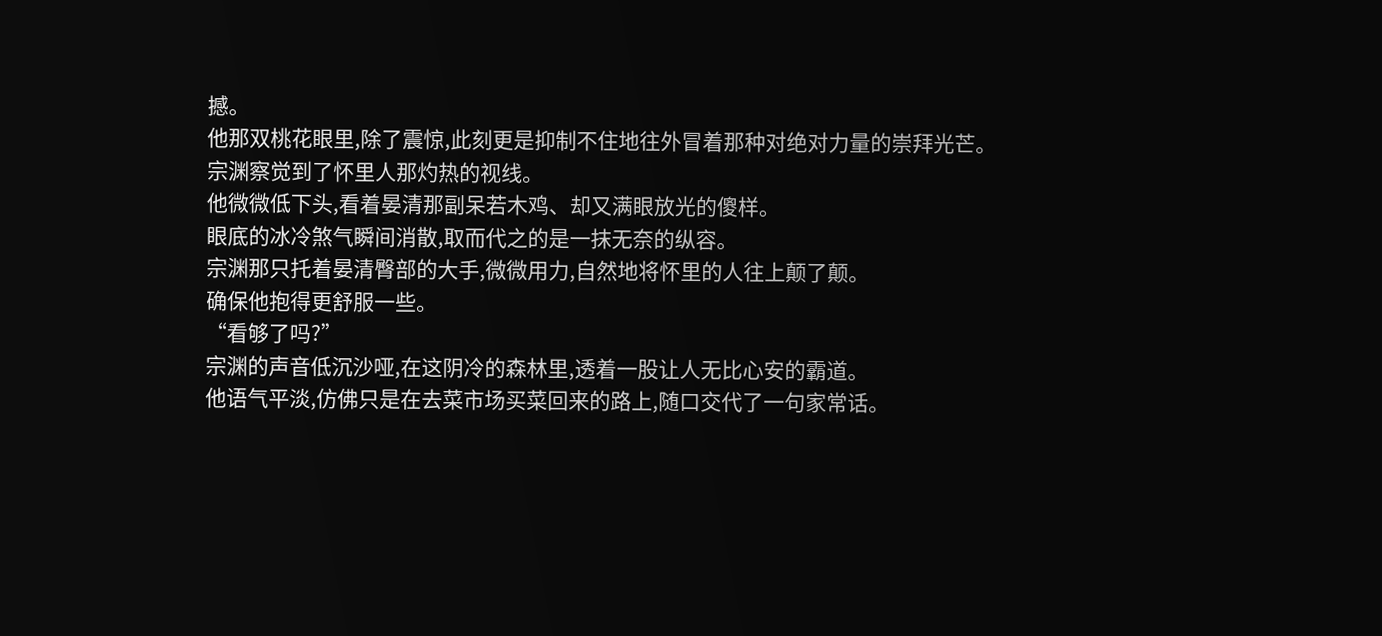撼。
他那双桃花眼里,除了震惊,此刻更是抑制不住地往外冒着那种对绝对力量的崇拜光芒。
宗渊察觉到了怀里人那灼热的视线。
他微微低下头,看着晏清那副呆若木鸡、却又满眼放光的傻样。
眼底的冰冷煞气瞬间消散,取而代之的是一抹无奈的纵容。
宗渊那只托着晏清臀部的大手,微微用力,自然地将怀里的人往上颠了颠。
确保他抱得更舒服一些。
“看够了吗?”
宗渊的声音低沉沙哑,在这阴冷的森林里,透着一股让人无比心安的霸道。
他语气平淡,仿佛只是在去菜市场买菜回来的路上,随口交代了一句家常话。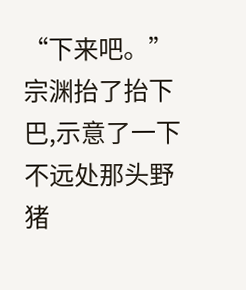“下来吧。”
宗渊抬了抬下巴,示意了一下不远处那头野猪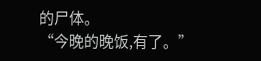的尸体。
“今晚的晚饭,有了。”